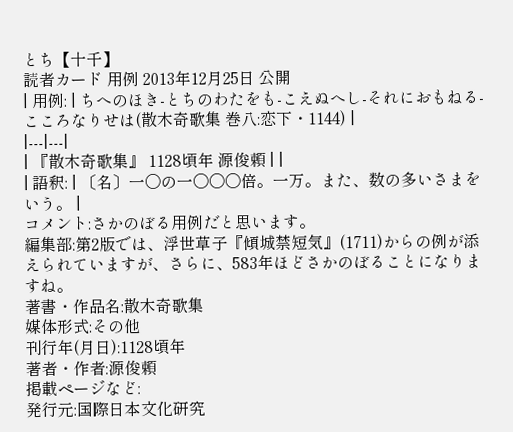とち【十千】
読者カード 用例 2013年12月25日 公開
| 用例: | ちへのほき-とちのわたをも-こえぬへし-それにおもねる-こころなりせは(散木奇歌集 巻八:恋下・1144) |
|---|---|
| 『散木奇歌集』 1128頃年 源俊頼 | |
| 語釈: | 〔名〕一〇の一〇〇〇倍。一万。また、数の多いさまをいう。 |
コメント:さかのぼる用例だと思います。
編集部:第2版では、浮世草子『傾城禁短気』(1711)からの例が添えられていますが、さらに、583年ほどさかのぼることになりますね。
著書・作品名:散木奇歌集
媒体形式:その他
刊行年(月日):1128頃年
著者・作者:源俊頼
掲載ページなど:
発行元:国際日本文化研究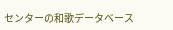センターの和歌データベース